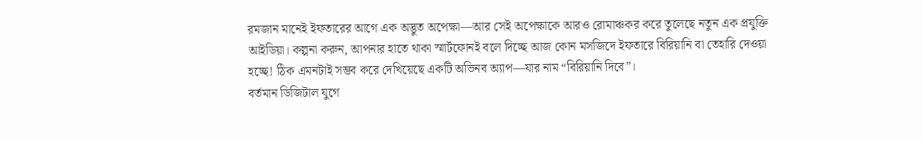রমজান মানেই ইফতারের আগে এক অদ্ভুত অপেক্ষা—আর সেই অপেক্ষাকে আরও রোমাঞ্চকর করে তুলেছে নতুন এক প্রযুক্তি আইডিয়া। কল্পনা করুন, আপনার হাতে থাকা স্মার্টফোনই বলে দিচ্ছে আজ কোন মসজিদে ইফতারে বিরিয়ানি বা তেহারি দেওয়া হচ্ছে! ঠিক এমনটাই সম্ভব করে দেখিয়েছে একটি অভিনব অ্যাপ—যার নাম “বিরিয়ানি দিবে”।
বর্তমান ডিজিটাল যুগে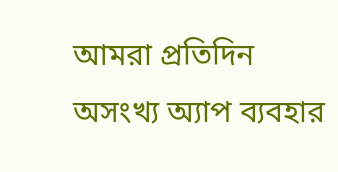আমরা প্রতিদিন অসংখ্য অ্যাপ ব্যবহার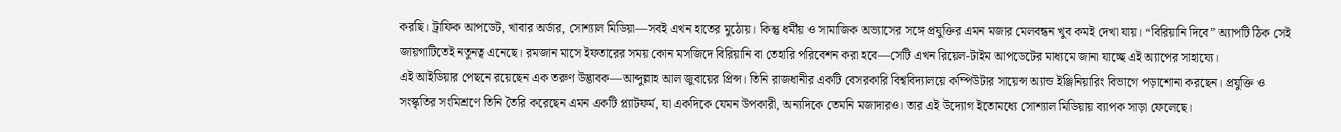করছি। ট্রাফিক আপডেট, খাবার অর্ডার, সোশ্যাল মিডিয়া—সবই এখন হাতের মুঠোয়। কিন্তু ধর্মীয় ও সামাজিক অভ্যাসের সঙ্গে প্রযুক্তির এমন মজার মেলবন্ধন খুব কমই দেখা যায়। “বিরিয়ানি দিবে” অ্যাপটি ঠিক সেই জায়গাটিতেই নতুনত্ব এনেছে। রমজান মাসে ইফতারের সময় কোন মসজিদে বিরিয়ানি বা তেহারি পরিবেশন করা হবে—সেটি এখন রিয়েল-টাইম আপডেটের মাধ্যমে জানা যাচ্ছে এই অ্যাপের সাহায্যে।
এই আইডিয়ার পেছনে রয়েছেন এক তরুণ উদ্ভাবক—আব্দুল্লাহ আল জুবায়ের প্রিন্স। তিনি রাজধানীর একটি বেসরকারি বিশ্ববিদ্যালয়ে কম্পিউটার সায়েন্স অ্যান্ড ইঞ্জিনিয়ারিং বিভাগে পড়াশোনা করছেন। প্রযুক্তি ও সংস্কৃতির সংমিশ্রণে তিনি তৈরি করেছেন এমন একটি প্ল্যাটফর্ম, যা একদিকে যেমন উপকারী, অন্যদিকে তেমনি মজাদারও। তার এই উদ্যোগ ইতোমধ্যে সোশ্যাল মিডিয়ায় ব্যাপক সাড়া ফেলেছে।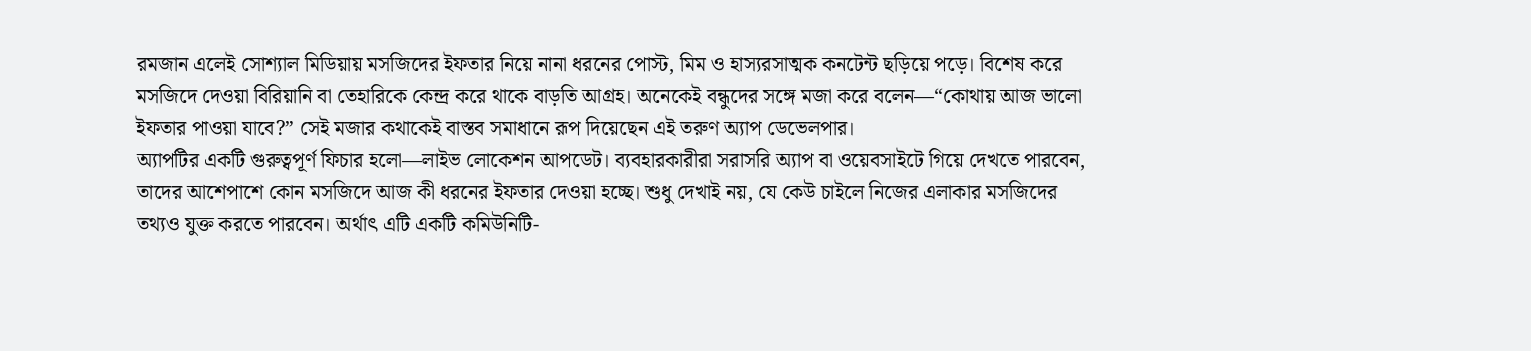রমজান এলেই সোশ্যাল মিডিয়ায় মসজিদের ইফতার নিয়ে নানা ধরনের পোস্ট, মিম ও হাস্যরসাত্মক কনটেন্ট ছড়িয়ে পড়ে। বিশেষ করে মসজিদে দেওয়া বিরিয়ানি বা তেহারিকে কেন্দ্র করে থাকে বাড়তি আগ্রহ। অনেকেই বন্ধুদের সঙ্গে মজা করে বলেন—“কোথায় আজ ভালো ইফতার পাওয়া যাবে?” সেই মজার কথাকেই বাস্তব সমাধানে রূপ দিয়েছেন এই তরুণ অ্যাপ ডেভেলপার।
অ্যাপটির একটি গুরুত্বপূর্ণ ফিচার হলো—লাইভ লোকেশন আপডেট। ব্যবহারকারীরা সরাসরি অ্যাপ বা ওয়েবসাইটে গিয়ে দেখতে পারবেন, তাদের আশেপাশে কোন মসজিদে আজ কী ধরনের ইফতার দেওয়া হচ্ছে। শুধু দেখাই নয়, যে কেউ চাইলে নিজের এলাকার মসজিদের তথ্যও যুক্ত করতে পারবেন। অর্থাৎ এটি একটি কমিউনিটি-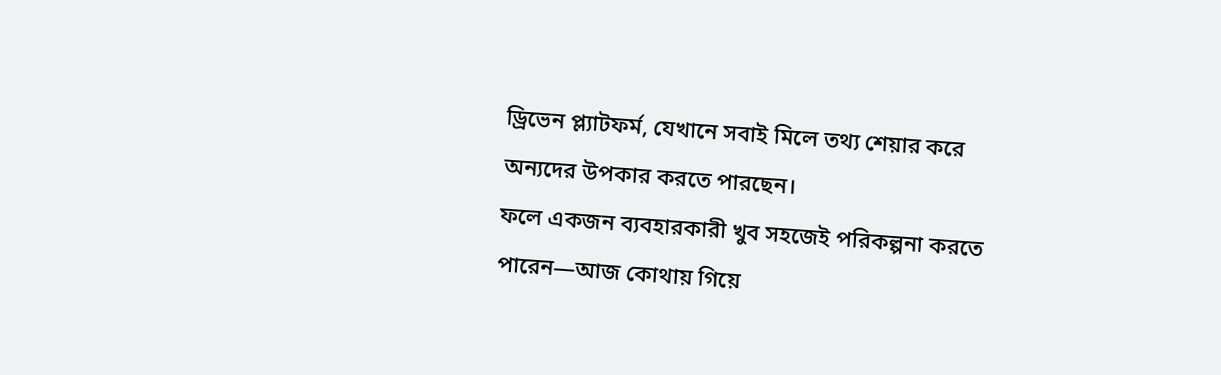ড্রিভেন প্ল্যাটফর্ম, যেখানে সবাই মিলে তথ্য শেয়ার করে অন্যদের উপকার করতে পারছেন।
ফলে একজন ব্যবহারকারী খুব সহজেই পরিকল্পনা করতে পারেন—আজ কোথায় গিয়ে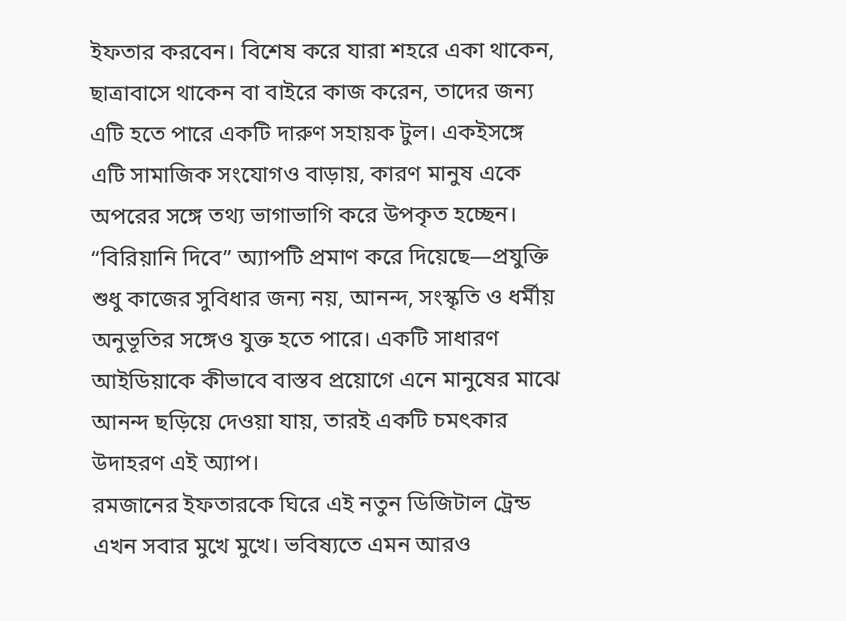ইফতার করবেন। বিশেষ করে যারা শহরে একা থাকেন, ছাত্রাবাসে থাকেন বা বাইরে কাজ করেন, তাদের জন্য এটি হতে পারে একটি দারুণ সহায়ক টুল। একইসঙ্গে এটি সামাজিক সংযোগও বাড়ায়, কারণ মানুষ একে অপরের সঙ্গে তথ্য ভাগাভাগি করে উপকৃত হচ্ছেন।
“বিরিয়ানি দিবে” অ্যাপটি প্রমাণ করে দিয়েছে—প্রযুক্তি শুধু কাজের সুবিধার জন্য নয়, আনন্দ, সংস্কৃতি ও ধর্মীয় অনুভূতির সঙ্গেও যুক্ত হতে পারে। একটি সাধারণ আইডিয়াকে কীভাবে বাস্তব প্রয়োগে এনে মানুষের মাঝে আনন্দ ছড়িয়ে দেওয়া যায়, তারই একটি চমৎকার উদাহরণ এই অ্যাপ।
রমজানের ইফতারকে ঘিরে এই নতুন ডিজিটাল ট্রেন্ড এখন সবার মুখে মুখে। ভবিষ্যতে এমন আরও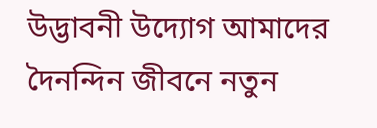উদ্ভাবনী উদ্যোগ আমাদের দৈনন্দিন জীবনে নতুন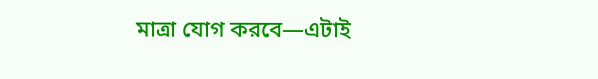মাত্রা যোগ করবে—এটাই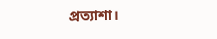প্রত্যাশা।